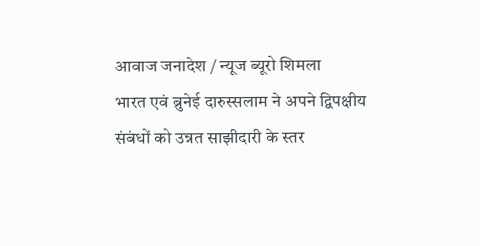आवाज जनादेश / न्यूज ब्यूरो शिमला
भारत एवं ब्रुनेई दारुस्सलाम ने अपने द्विपक्षीय संबंधों को उन्नत साझीदारी के स्तर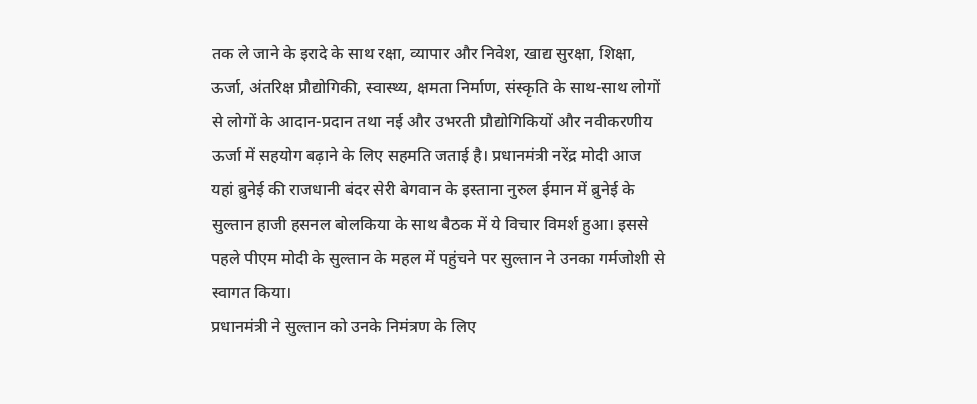तक ले जाने के इरादे के साथ रक्षा, व्यापार और निवेश, खाद्य सुरक्षा, शिक्षा, ऊर्जा, अंतरिक्ष प्रौद्योगिकी, स्वास्थ्य, क्षमता निर्माण, संस्कृति के साथ-साथ लोगों से लोगों के आदान-प्रदान तथा नई और उभरती प्रौद्योगिकियों और नवीकरणीय ऊर्जा में सहयोग बढ़ाने के लिए सहमति जताई है। प्रधानमंत्री नरेंद्र मोदी आज यहां ब्रुनेई की राजधानी बंदर सेरी बेगवान के इस्ताना नुरुल ईमान में ब्रुनेई के सुल्तान हाजी हसनल बोलकिया के साथ बैठक में ये विचार विमर्श हुआ। इससे पहले पीएम मोदी के सुल्तान के महल में पहुंचने पर सुल्तान ने उनका गर्मजोशी से स्वागत किया।
प्रधानमंत्री ने सुल्तान को उनके निमंत्रण के लिए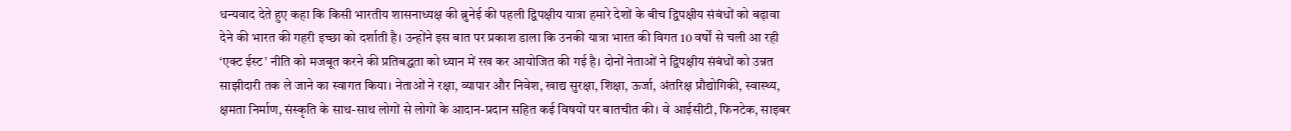धन्यवाद देते हुए कहा कि किसी भारतीय शासनाध्यक्ष की ब्रुनेई की पहली द्विपक्षीय यात्रा हमारे देशों के बीच द्विपक्षीय संबंधों को बढ़ावा देने की भारत की गहरी इच्छा को दर्शाती है। उन्होंने इस बात पर प्रकाश डाला कि उनकी यात्रा भारत की विगत 10 वर्षों से चली आ रही ‘एक्ट ईस्ट’ नीति को मजबूत करने की प्रतिबद्धता को ध्यान में रख कर आयोजित की गई है। दोनों नेताओं ने द्विपक्षीय संबंधों को उन्नत साझीदारी तक ले जाने का स्वागत किया। नेताओं ने रक्षा, व्यापार और निवेश, खाद्य सुरक्षा, शिक्षा, ऊर्जा, अंतरिक्ष प्रौद्योगिकी, स्वास्थ्य, क्षमता निर्माण, संस्कृति के साथ-साथ लोगों से लोगों के आदान-प्रदान सहित कई विषयों पर बातचीत की। वे आईसीटी, फिनटेक, साइबर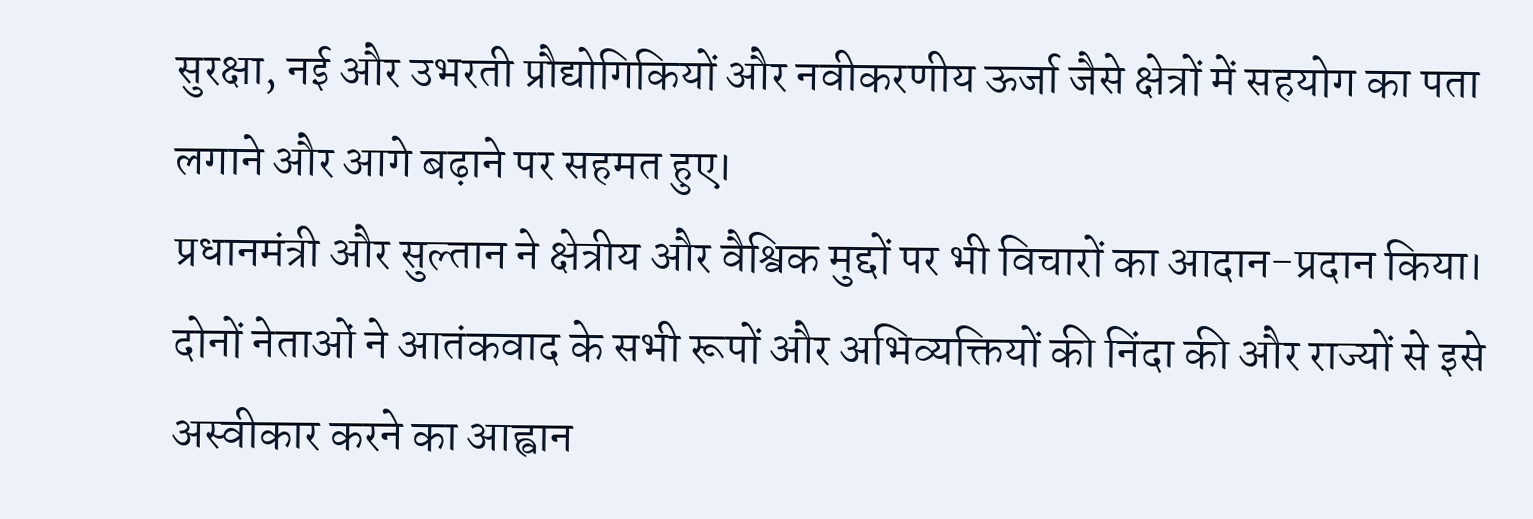सुरक्षा, नई और उभरती प्रौद्योगिकियों और नवीकरणीय ऊर्जा जैसे क्षेत्रों में सहयोग का पता लगाने और आगे बढ़ाने पर सहमत हुए।
प्रधानमंत्री और सुल्तान ने क्षेत्रीय और वैश्विक मुद्दों पर भी विचारों का आदान-प्रदान किया। दोनों नेताओं ने आतंकवाद के सभी रूपों और अभिव्यक्तियों की निंदा की और राज्यों से इसे अस्वीकार करने का आह्वान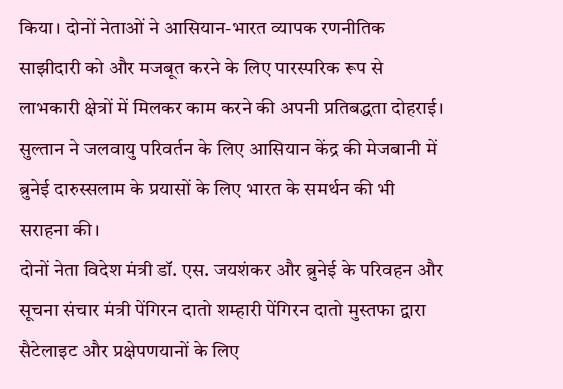किया। दोनों नेताओं ने आसियान-भारत व्यापक रणनीतिक साझीदारी को और मजबूत करने के लिए पारस्परिक रूप से लाभकारी क्षेत्रों में मिलकर काम करने की अपनी प्रतिबद्धता दोहराई। सुल्तान ने जलवायु परिवर्तन के लिए आसियान केंद्र की मेजबानी में ब्रुनेई दारुस्सलाम के प्रयासों के लिए भारत के समर्थन की भी सराहना की।
दोनों नेता विदेश मंत्री डॉ. एस. जयशंकर और ब्रुनेई के परिवहन और सूचना संचार मंत्री पेंगिरन दातो शम्हारी पेंगिरन दातो मुस्तफा द्वारा सैटेलाइट और प्रक्षेपणयानों के लिए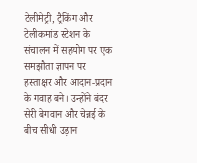टेलीमेट्री, ट्रैकिंग और टेलीकमांड स्टेशन के संचालन में सहयोग पर एक समझौता ज्ञापन पर हस्ताक्षर और आदान-प्रदान के गवाह बने। उन्होंने बंदर सेरी बेगवान और चेन्नई के बीच सीधी उड़ान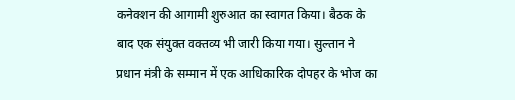कनेक्शन की आगामी शुरुआत का स्वागत किया। बैठक के बाद एक संयुक्त वक्तव्य भी जारी किया गया। सुल्तान ने प्रधान मंत्री के सम्मान में एक आधिकारिक दोपहर के भोज का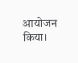आयोजन किया।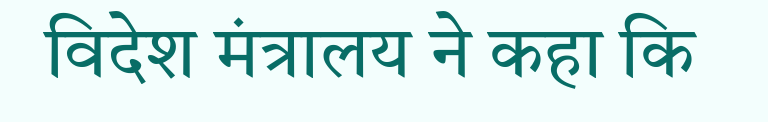विदेश मंत्रालय ने कहा कि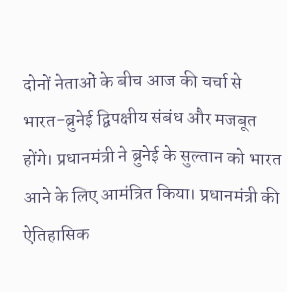दोनों नेताओं के बीच आज की चर्चा से भारत-ब्रुनेई द्विपक्षीय संबंध और मजबूत होंगे। प्रधानमंत्री ने ब्रुनेई के सुल्तान को भारत आने के लिए आमंत्रित किया। प्रधानमंत्री की ऐतिहासिक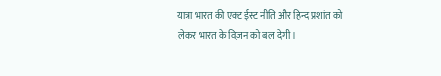यात्रा भारत की एक्ट ईस्ट नीति और हिन्द प्रशांत को लेकर भारत के विज़न को बल देगी।